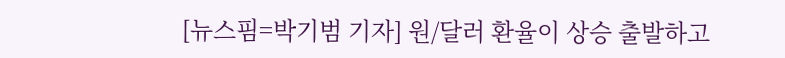[뉴스핌=박기범 기자] 원/달러 환율이 상승 출발하고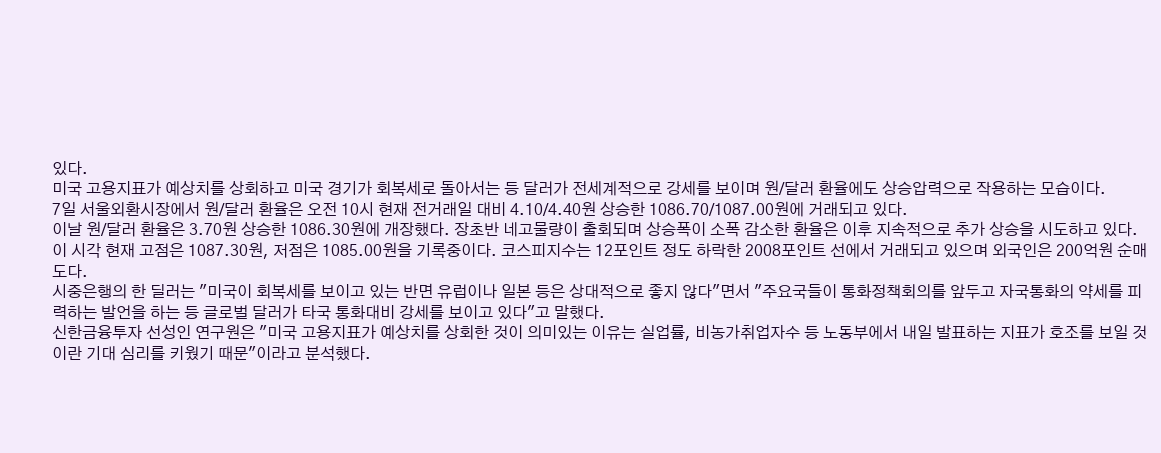있다.
미국 고용지표가 예상치를 상회하고 미국 경기가 회복세로 돌아서는 등 달러가 전세계적으로 강세를 보이며 원/달러 환율에도 상승압력으로 작용하는 모습이다.
7일 서울외환시장에서 원/달러 환율은 오전 10시 현재 전거래일 대비 4.10/4.40원 상승한 1086.70/1087.00원에 거래되고 있다.
이날 원/달러 환율은 3.70원 상승한 1086.30원에 개장했다. 장초반 네고물량이 출회되며 상승폭이 소폭 감소한 환율은 이후 지속적으로 추가 상승을 시도하고 있다.
이 시각 현재 고점은 1087.30원, 저점은 1085.00원을 기록중이다. 코스피지수는 12포인트 정도 하락한 2008포인트 선에서 거래되고 있으며 외국인은 200억원 순매도다.
시중은행의 한 딜러는 "미국이 회복세를 보이고 있는 반면 유럽이나 일본 등은 상대적으로 좋지 않다"면서 "주요국들이 통화정책회의를 앞두고 자국통화의 약세를 피력하는 발언을 하는 등 글로벌 달러가 타국 통화대비 강세를 보이고 있다"고 말했다.
신한금융투자 선성인 연구원은 "미국 고용지표가 예상치를 상회한 것이 의미있는 이유는 실업률, 비농가취업자수 등 노동부에서 내일 발표하는 지표가 호조를 보일 것이란 기대 심리를 키웠기 때문"이라고 분석했다.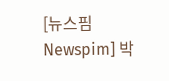[뉴스핌 Newspim] 박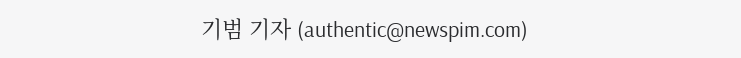기범 기자 (authentic@newspim.com)